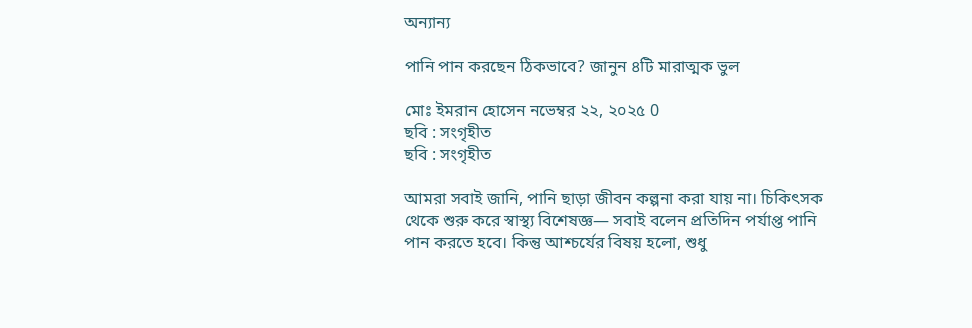অন্যান্য

পানি পান করছেন ঠিকভাবে? জানুন ৪টি মারাত্মক ভুল

মোঃ ইমরান হোসেন নভেম্বর ২২, ২০২৫ 0
ছবি : সংগৃহীত
ছবি : সংগৃহীত

আমরা সবাই জানি, পানি ছাড়া জীবন কল্পনা করা যায় না। চিকিৎসক থেকে শুরু করে স্বাস্থ্য বিশেষজ্ঞ— সবাই বলেন প্রতিদিন পর্যাপ্ত পানি পান করতে হবে। কিন্তু আশ্চর্যের বিষয় হলো, শুধু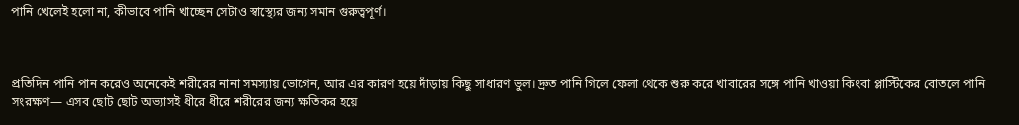পানি খেলেই হলো না, কীভাবে পানি খাচ্ছেন সেটাও স্বাস্থ্যের জন্য সমান গুরুত্বপূর্ণ।



প্রতিদিন পানি পান করেও অনেকেই শরীরের নানা সমস্যায় ভোগেন, আর এর কারণ হয়ে দাঁড়ায় কিছু সাধারণ ভুল। দ্রুত পানি গিলে ফেলা থেকে শুরু করে খাবারের সঙ্গে পানি খাওয়া কিংবা প্লাস্টিকের বোতলে পানি সংরক্ষণ— এসব ছোট ছোট অভ্যাসই ধীরে ধীরে শরীরের জন্য ক্ষতিকর হয়ে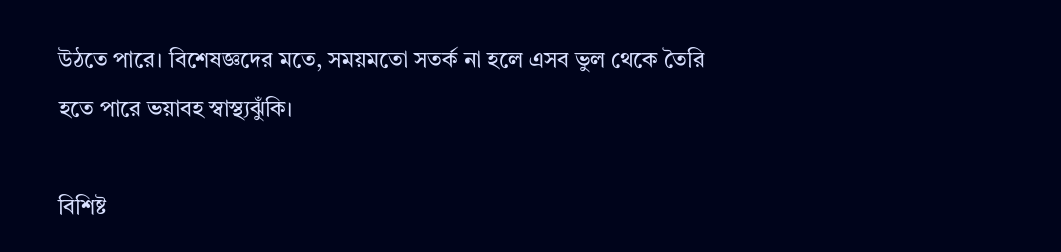উঠতে পারে। বিশেষজ্ঞদের মতে, সময়মতো সতর্ক না হলে এসব ভুল থেকে তৈরি হতে পারে ভয়াবহ স্বাস্থ্যঝুঁকি।

বিশিষ্ট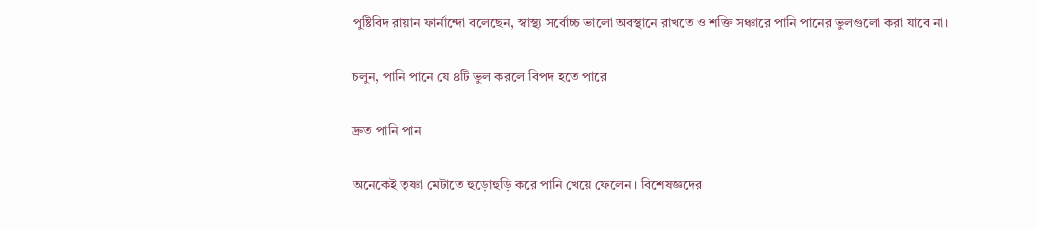পুষ্টিবিদ রায়ান ফার্নান্দো বলেছেন, স্বাস্থ্য সর্বোচ্চ ভালো অবস্থানে রাখতে ও শক্তি সঞ্চারে পানি পানের ভুলগুলো করা যাবে না।

চলুন, পানি পানে যে ৪টি ভুল করলে বিপদ হতে পারে

দ্রুত পানি পান

অনেকেই তৃষ্ণা মেটাতে হুড়োহুড়ি করে পানি খেয়ে ফেলেন। বিশেষজ্ঞদের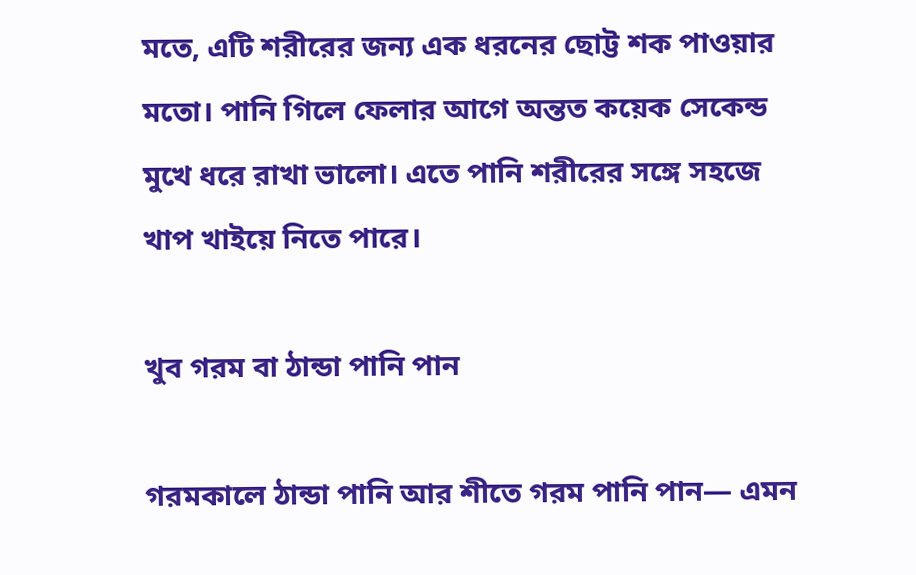মতে, এটি শরীরের জন্য এক ধরনের ছোট্ট শক পাওয়ার মতো। পানি গিলে ফেলার আগে অন্তত কয়েক সেকেন্ড মুখে ধরে রাখা ভালো। এতে পানি শরীরের সঙ্গে সহজে খাপ খাইয়ে নিতে পারে।

খুব গরম বা ঠান্ডা পানি পান

গরমকালে ঠান্ডা পানি আর শীতে গরম পানি পান— এমন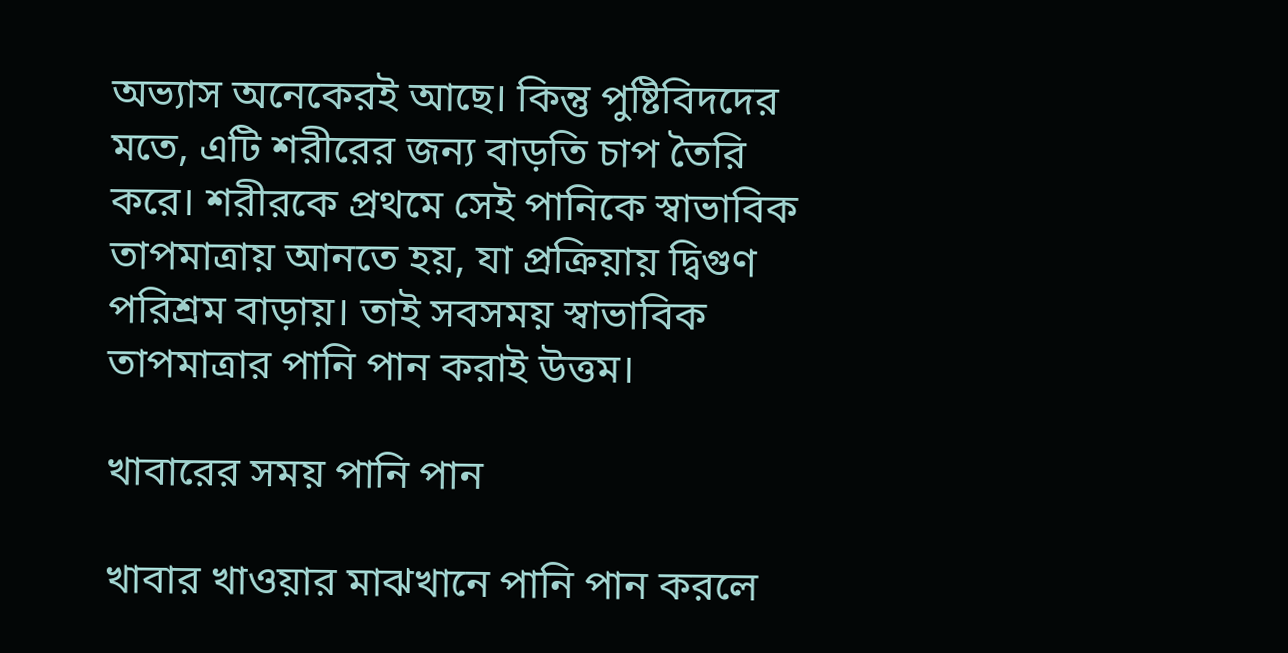অভ্যাস অনেকেরই আছে। কিন্তু পুষ্টিবিদদের মতে, এটি শরীরের জন্য বাড়তি চাপ তৈরি করে। শরীরকে প্রথমে সেই পানিকে স্বাভাবিক তাপমাত্রায় আনতে হয়, যা প্রক্রিয়ায় দ্বিগুণ পরিশ্রম বাড়ায়। তাই সবসময় স্বাভাবিক তাপমাত্রার পানি পান করাই উত্তম।

খাবারের সময় পানি পান

খাবার খাওয়ার মাঝখানে পানি পান করলে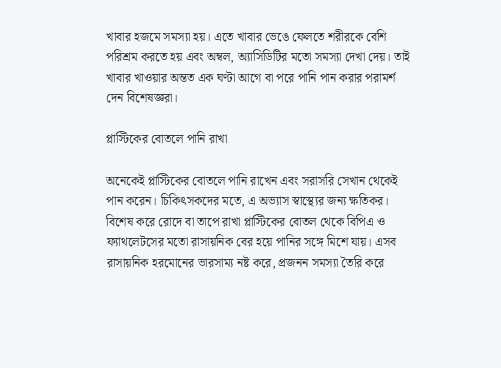খাবার হজমে সমস্যা হয়। এতে খাবার ভেঙে ফেলতে শরীরকে বেশি পরিশ্রম করতে হয় এবং অম্বল, অ্যাসিডিটির মতো সমস্যা দেখা দেয়। তাই খাবার খাওয়ার অন্তত এক ঘণ্টা আগে বা পরে পানি পান করার পরামর্শ দেন বিশেষজ্ঞরা।

প্লাস্টিকের বোতলে পানি রাখা

অনেকেই প্লাস্টিকের বোতলে পানি রাখেন এবং সরাসরি সেখান থেকেই পান করেন। চিকিৎসকদের মতে, এ অভ্যাস স্বাস্থ্যের জন্য ক্ষতিকর। বিশেষ করে রোদে বা তাপে রাখা প্লাস্টিকের বোতল থেকে বিপিএ ও ফ্যাথলেটসের মতো রাসায়নিক বের হয়ে পানির সঙ্গে মিশে যায়। এসব রাসায়নিক হরমোনের ভারসাম্য নষ্ট করে, প্রজনন সমস্যা তৈরি করে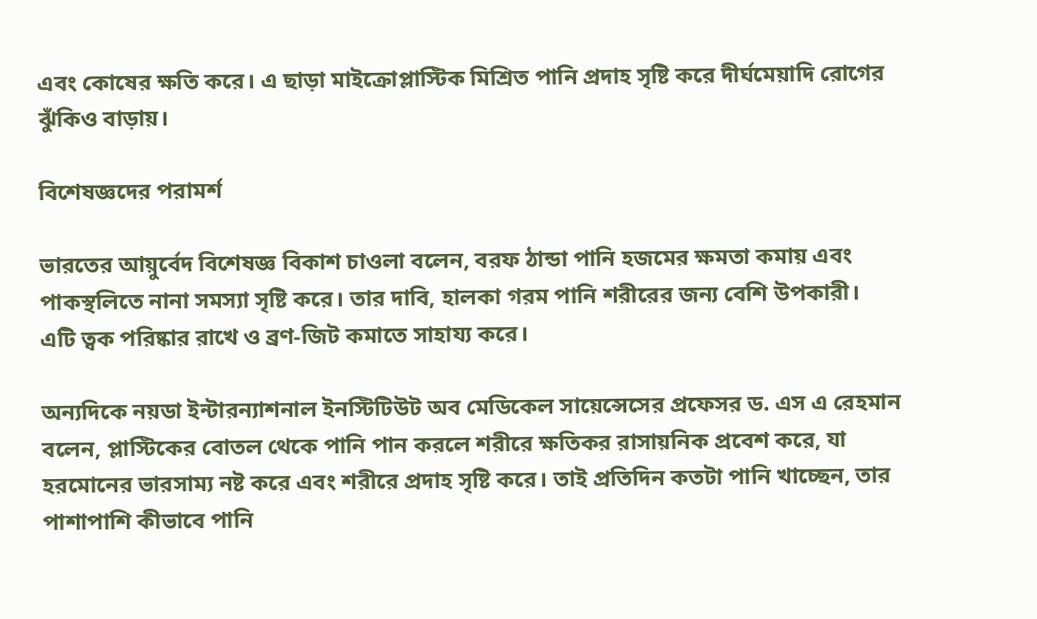এবং কোষের ক্ষতি করে। এ ছাড়া মাইক্রোপ্লাস্টিক মিশ্রিত পানি প্রদাহ সৃষ্টি করে দীর্ঘমেয়াদি রোগের ঝুঁকিও বাড়ায়।

বিশেষজ্ঞদের পরামর্শ

ভারতের আয়ুর্বেদ বিশেষজ্ঞ বিকাশ চাওলা বলেন, বরফ ঠান্ডা পানি হজমের ক্ষমতা কমায় এবং পাকস্থলিতে নানা সমস্যা সৃষ্টি করে। তার দাবি, হালকা গরম পানি শরীরের জন্য বেশি উপকারী। এটি ত্বক পরিষ্কার রাখে ও ব্রণ-জিট কমাতে সাহায্য করে।

অন্যদিকে নয়ডা ইন্টারন্যাশনাল ইনস্টিটিউট অব মেডিকেল সায়েন্সেসের প্রফেসর ড. এস এ রেহমান বলেন, প্লাস্টিকের বোতল থেকে পানি পান করলে শরীরে ক্ষতিকর রাসায়নিক প্রবেশ করে, যা হরমোনের ভারসাম্য নষ্ট করে এবং শরীরে প্রদাহ সৃষ্টি করে। তাই প্রতিদিন কতটা পানি খাচ্ছেন, তার পাশাপাশি কীভাবে পানি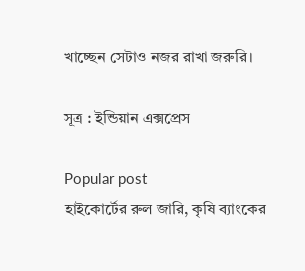খাচ্ছেন সেটাও নজর রাখা জরুরি।

সূত্র : ইন্ডিয়ান এক্সপ্রেস

Popular post
হাইকোর্টের রুল জারি, কৃষি ব্যাংকের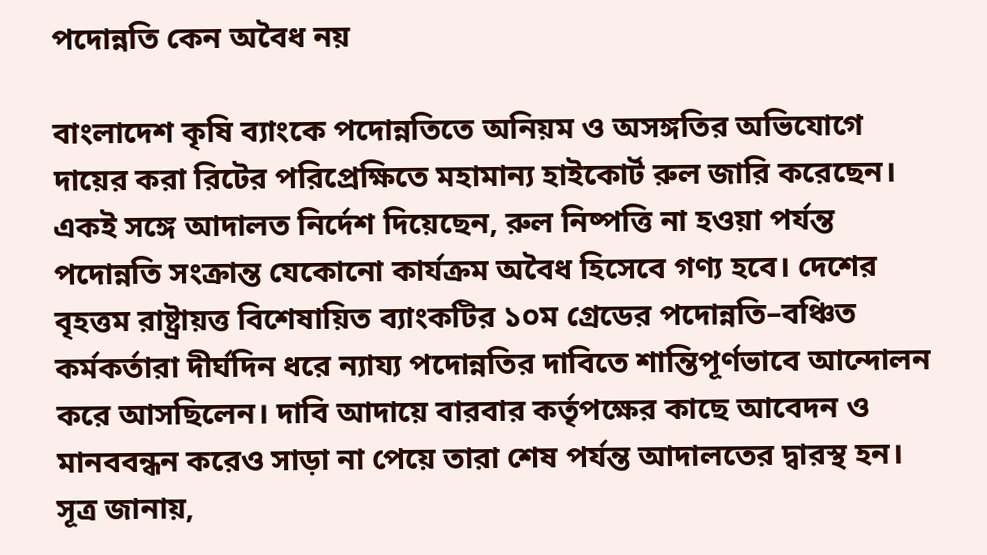পদোন্নতি কেন অবৈধ নয়

বাংলাদেশ কৃষি ব্যাংকে পদোন্নতিতে অনিয়ম ও অসঙ্গতির অভিযোগে দায়ের করা রিটের পরিপ্রেক্ষিতে মহামান্য হাইকোর্ট রুল জারি করেছেন। একই সঙ্গে আদালত নির্দেশ দিয়েছেন, রুল নিষ্পত্তি না হওয়া পর্যন্ত পদোন্নতি সংক্রান্ত যেকোনো কার্যক্রম অবৈধ হিসেবে গণ্য হবে। দেশের বৃহত্তম রাষ্ট্রায়ত্ত বিশেষায়িত ব্যাংকটির ১০ম গ্রেডের পদোন্নতি–বঞ্চিত কর্মকর্তারা দীর্ঘদিন ধরে ন্যায্য পদোন্নতির দাবিতে শান্তিপূর্ণভাবে আন্দোলন করে আসছিলেন। দাবি আদায়ে বারবার কর্তৃপক্ষের কাছে আবেদন ও মানববন্ধন করেও সাড়া না পেয়ে তারা শেষ পর্যন্ত আদালতের দ্বারস্থ হন। সূত্র জানায়,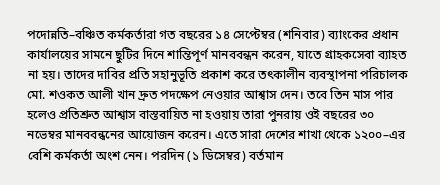পদোন্নতি–বঞ্চিত কর্মকর্তারা গত বছরের ১৪ সেপ্টেম্বর (শনিবার) ব্যাংকের প্রধান কার্যালয়ের সামনে ছুটির দিনে শান্তিপূর্ণ মানববন্ধন করেন, যাতে গ্রাহকসেবা ব্যাহত না হয়। তাদের দাবির প্রতি সহানুভূতি প্রকাশ করে তৎকালীন ব্যবস্থাপনা পরিচালক মো. শওকত আলী খান দ্রুত পদক্ষেপ নেওয়ার আশ্বাস দেন। তবে তিন মাস পার হলেও প্রতিশ্রুত আশ্বাস বাস্তবায়িত না হওয়ায় তারা পুনরায় ওই বছরের ৩০ নভেম্বর মানববন্ধনের আয়োজন করেন। এতে সারা দেশের শাখা থেকে ১২০০–এর বেশি কর্মকর্তা অংশ নেন। পরদিন (১ ডিসেম্বর) বর্তমান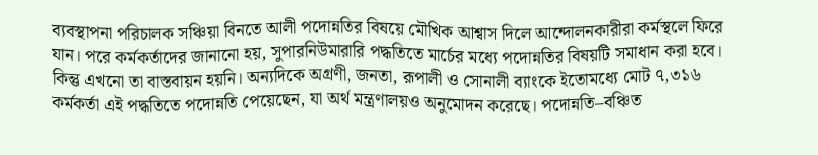ব্যবস্থাপনা পরিচালক সঞ্চিয়া বিনতে আলী পদোন্নতির বিষয়ে মৌখিক আশ্বাস দিলে আন্দোলনকারীরা কর্মস্থলে ফিরে যান। পরে কর্মকর্তাদের জানানো হয়, সুপারনিউমারারি পদ্ধতিতে মার্চের মধ্যে পদোন্নতির বিষয়টি সমাধান করা হবে। কিন্তু এখনো তা বাস্তবায়ন হয়নি। অন্যদিকে অগ্রণী, জনতা, রূপালী ও সোনালী ব্যাংকে ইতোমধ্যে মোট ৭,৩১৬ কর্মকর্তা এই পদ্ধতিতে পদোন্নতি পেয়েছেন, যা অর্থ মন্ত্রণালয়ও অনুমোদন করেছে। পদোন্নতি–বঞ্চিত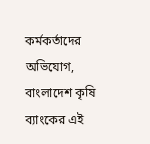কর্মকর্তাদের অভিযোগ, বাংলাদেশ কৃষি ব্যাংকের এই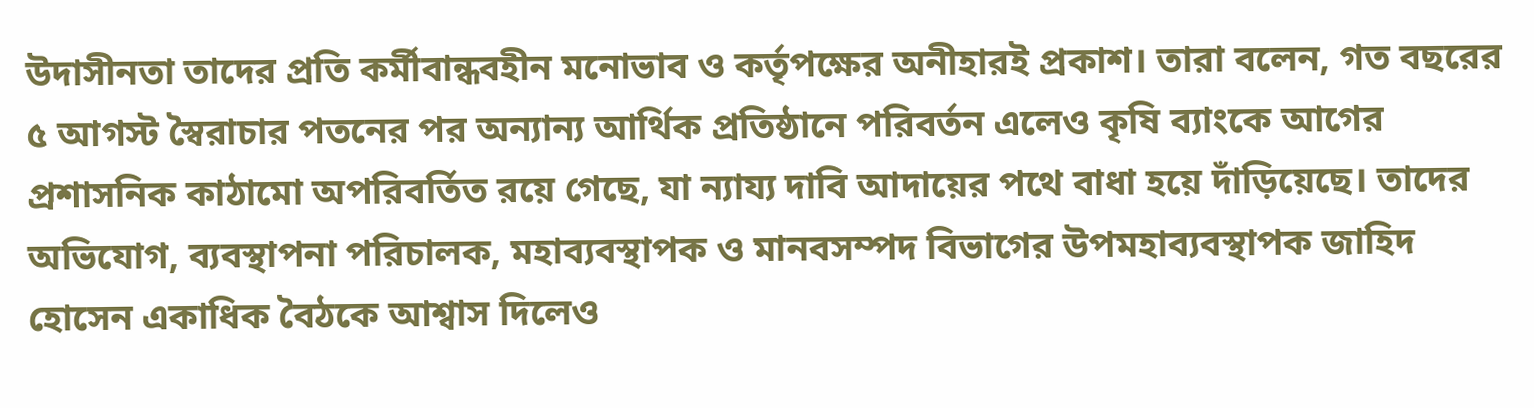উদাসীনতা তাদের প্রতি কর্মীবান্ধবহীন মনোভাব ও কর্তৃপক্ষের অনীহারই প্রকাশ। তারা বলেন, গত বছরের ৫ আগস্ট স্বৈরাচার পতনের পর অন্যান্য আর্থিক প্রতিষ্ঠানে পরিবর্তন এলেও কৃষি ব্যাংকে আগের প্রশাসনিক কাঠামো অপরিবর্তিত রয়ে গেছে, যা ন্যায্য দাবি আদায়ের পথে বাধা হয়ে দাঁড়িয়েছে। তাদের অভিযোগ, ব্যবস্থাপনা পরিচালক, মহাব্যবস্থাপক ও মানবসম্পদ বিভাগের উপমহাব্যবস্থাপক জাহিদ হোসেন একাধিক বৈঠকে আশ্বাস দিলেও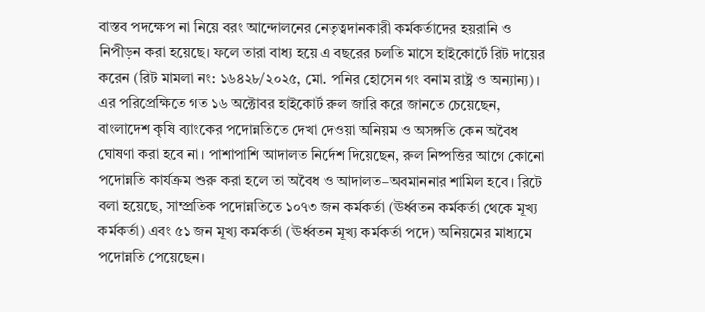বাস্তব পদক্ষেপ না নিয়ে বরং আন্দোলনের নেতৃত্বদানকারী কর্মকর্তাদের হয়রানি ও নিপীড়ন করা হয়েছে। ফলে তারা বাধ্য হয়ে এ বছরের চলতি মাসে হাইকোর্টে রিট দায়ের করেন (রিট মামলা নং: ১৬৪২৮/২০২৫, মো. পনির হোসেন গং বনাম রাষ্ট্র ও অন্যান্য)। এর পরিপ্রেক্ষিতে গত ১৬ অক্টোবর হাইকোর্ট রুল জারি করে জানতে চেয়েছেন, বাংলাদেশ কৃষি ব্যাংকের পদোন্নতিতে দেখা দেওয়া অনিয়ম ও অসঙ্গতি কেন অবৈধ ঘোষণা করা হবে না। পাশাপাশি আদালত নির্দেশ দিয়েছেন, রুল নিষ্পত্তির আগে কোনো পদোন্নতি কার্যক্রম শুরু করা হলে তা অবৈধ ও আদালত–অবমাননার শামিল হবে। রিটে বলা হয়েছে, সাম্প্রতিক পদোন্নতিতে ১০৭৩ জন কর্মকর্তা (ঊর্ধ্বতন কর্মকর্তা থেকে মূখ্য কর্মকর্তা) এবং ৫১ জন মূখ্য কর্মকর্তা (ঊর্ধ্বতন মূখ্য কর্মকর্তা পদে) অনিয়মের মাধ্যমে পদোন্নতি পেয়েছেন।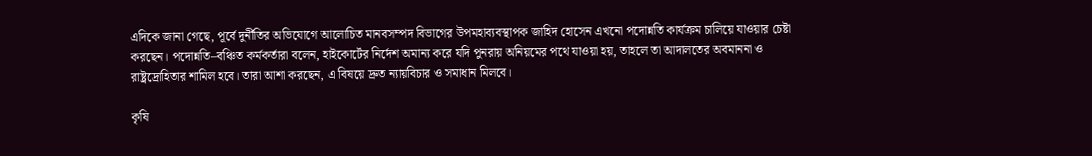এদিকে জানা গেছে, পূর্বে দুর্নীতির অভিযোগে আলোচিত মানবসম্পদ বিভাগের উপমহাব্যবস্থাপক জাহিদ হোসেন এখনো পদোন্নতি কার্যক্রম চালিয়ে যাওয়ার চেষ্টা করছেন। পদোন্নতি–বঞ্চিত কর্মকর্তারা বলেন, হাইকোর্টের নির্দেশ অমান্য করে যদি পুনরায় অনিয়মের পথে যাওয়া হয়, তাহলে তা আদালতের অবমাননা ও রাষ্ট্রদ্রোহিতার শামিল হবে। তারা আশা করছেন, এ বিষয়ে দ্রুত ন্যায়বিচার ও সমাধান মিলবে।

কৃষি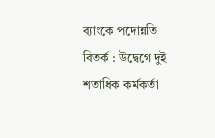ব্যাংকে পদোন্নতি বিতর্ক : উদ্বেগে দুই শতাধিক কর্মকর্তা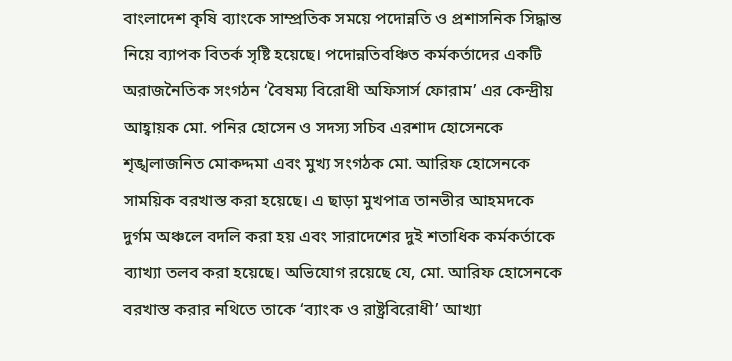বাংলাদেশ কৃষি ব্যাংকে সাম্প্রতিক সময়ে পদোন্নতি ও প্রশাসনিক সিদ্ধান্ত নিয়ে ব্যাপক বিতর্ক সৃষ্টি হয়েছে। পদোন্নতিবঞ্চিত কর্মকর্তাদের একটি অরাজনৈতিক সংগঠন ‘বৈষম্য বিরোধী অফিসার্স ফোরাম’ এর কেন্দ্রীয় আহ্বায়ক মো. পনির হোসেন ও সদস্য সচিব এরশাদ হোসেনকে শৃঙ্খলাজনিত মোকদ্দমা এবং মুখ্য সংগঠক মো. আরিফ হোসেনকে সাময়িক বরখাস্ত করা হয়েছে। এ ছাড়া মুখপাত্র তানভীর আহমদকে দুর্গম অঞ্চলে বদলি করা হয় এবং সারাদেশের দুই শতাধিক কর্মকর্তাকে ব্যাখ্যা তলব করা হয়েছে। অভিযোগ রয়েছে যে, মো. আরিফ হোসেনকে বরখাস্ত করার নথিতে তাকে ‘ব্যাংক ও রাষ্ট্রবিরোধী’ আখ্যা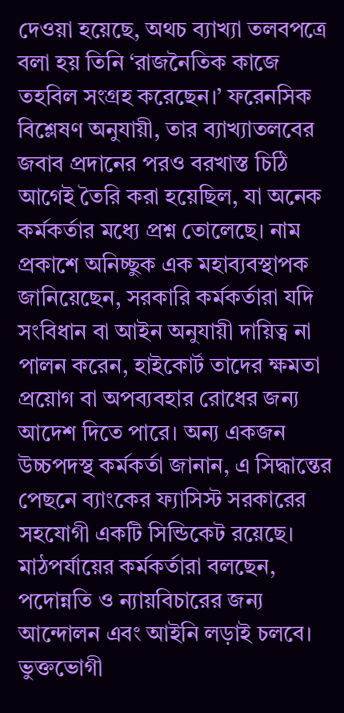দেওয়া হয়েছে, অথচ ব্যাখ্যা তলবপত্রে বলা হয় তিনি ‘রাজনৈতিক কাজে তহবিল সংগ্রহ করেছেন।’ ফরেনসিক বিশ্লেষণ অনুযায়ী, তার ব্যাখ্যাতলবের জবাব প্রদানের পরও বরখাস্ত চিঠি আগেই তৈরি করা হয়েছিল, যা অনেক কর্মকর্তার মধ্যে প্রশ্ন তোলেছে। নাম প্রকাশে অনিচ্ছুক এক মহাব্যবস্থাপক জানিয়েছেন, সরকারি কর্মকর্তারা যদি সংবিধান বা আইন অনুযায়ী দায়িত্ব না পালন করেন, হাইকোর্ট তাদের ক্ষমতা প্রয়োগ বা অপব্যবহার রোধের জন্য আদেশ দিতে পারে। অন্য একজন উচ্চপদস্থ কর্মকর্তা জানান, এ সিদ্ধান্তের পেছনে ব্যাংকের ফ্যাসিস্ট সরকারের সহযোগী একটি সিন্ডিকেট রয়েছে। মাঠপর্যায়ের কর্মকর্তারা বলছেন, পদোন্নতি ও ন্যায়বিচারের জন্য আন্দোলন এবং আইনি লড়াই চলবে। ভুক্তভোগী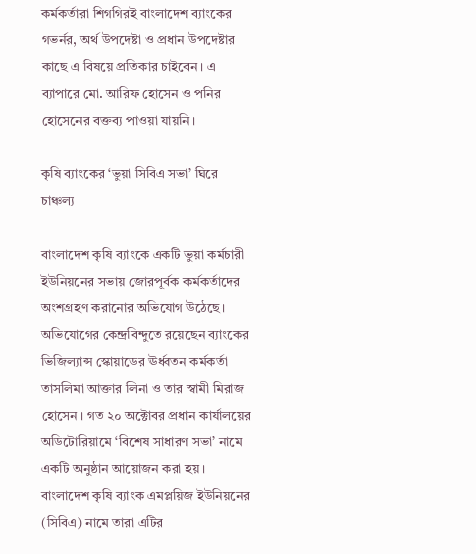কর্মকর্তারা শিগগিরই বাংলাদেশ ব্যাংকের গভর্নর, অর্থ উপদেষ্টা ও প্রধান উপদেষ্টার কাছে এ বিষয়ে প্রতিকার চাইবেন। এ ব্যাপারে মো. আরিফ হোসেন ও পনির হোসেনের বক্তব্য পাওয়া যায়নি।

কৃষি ব্যাংকের ‘ভুয়া সিবিএ সভা’ ঘিরে চাঞ্চল্য

বাংলাদেশ কৃষি ব্যাংকে একটি ভুয়া কর্মচারী ইউনিয়নের সভায় জোরপূর্বক কর্মকর্তাদের অংশগ্রহণ করানোর অভিযোগ উঠেছে। অভিযোগের কেন্দ্রবিন্দুতে রয়েছেন ব্যাংকের ভিজিল্যান্স স্কোয়াডের ঊর্ধ্বতন কর্মকর্তা তাসলিমা আক্তার লিনা ও তার স্বামী মিরাজ হোসেন। গত ২০ অক্টোবর প্রধান কার্যালয়ের অডিটোরিয়ামে ‘বিশেষ সাধারণ সভা’ নামে একটি অনুষ্ঠান আয়োজন করা হয়। বাংলাদেশ কৃষি ব্যাংক এমপ্লয়িজ ইউনিয়নের (সিবিএ) নামে তারা এটির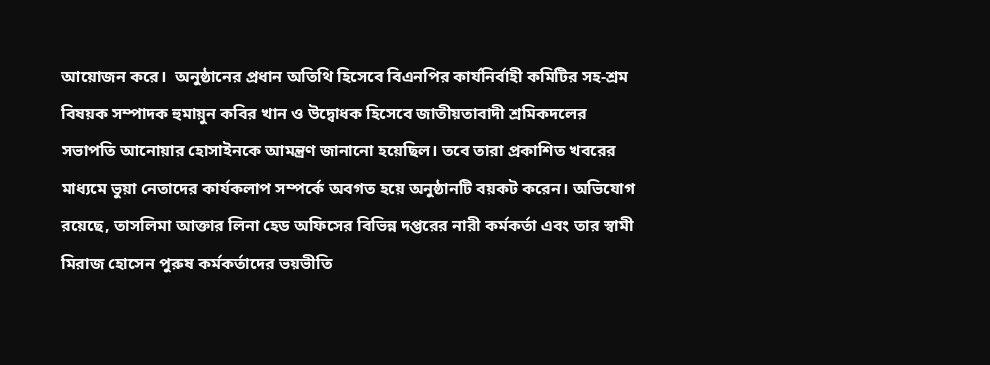আয়োজন করে।  অনুষ্ঠানের প্রধান অতিথি হিসেবে বিএনপির কার্যনির্বাহী কমিটির সহ-শ্রম বিষয়ক সম্পাদক হুমায়ুন কবির খান ও উদ্বোধক হিসেবে জাতীয়তাবাদী শ্রমিকদলের সভাপতি আনোয়ার হোসাইনকে আমন্ত্রণ জানানো হয়েছিল। তবে তারা প্রকাশিত খবরের মাধ্যমে ভুয়া নেতাদের কার্যকলাপ সম্পর্কে অবগত হয়ে অনুষ্ঠানটি বয়কট করেন। অভিযোগ রয়েছে, তাসলিমা আক্তার লিনা হেড অফিসের বিভিন্ন দপ্তরের নারী কর্মকর্তা এবং তার স্বামী মিরাজ হোসেন পুরুষ কর্মকর্তাদের ভয়ভীতি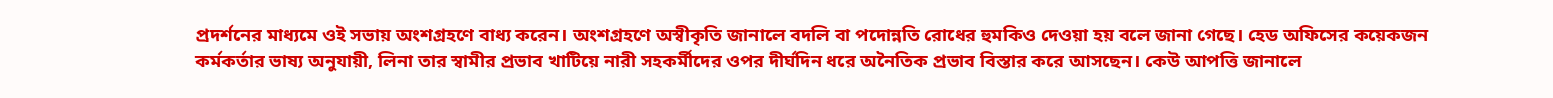প্রদর্শনের মাধ্যমে ওই সভায় অংশগ্রহণে বাধ্য করেন। অংশগ্রহণে অস্বীকৃতি জানালে বদলি বা পদোন্নতি রোধের হুমকিও দেওয়া হয় বলে জানা গেছে। হেড অফিসের কয়েকজন কর্মকর্তার ভাষ্য অনুযায়ী, লিনা তার স্বামীর প্রভাব খাটিয়ে নারী সহকর্মীদের ওপর দীর্ঘদিন ধরে অনৈতিক প্রভাব বিস্তার করে আসছেন। কেউ আপত্তি জানালে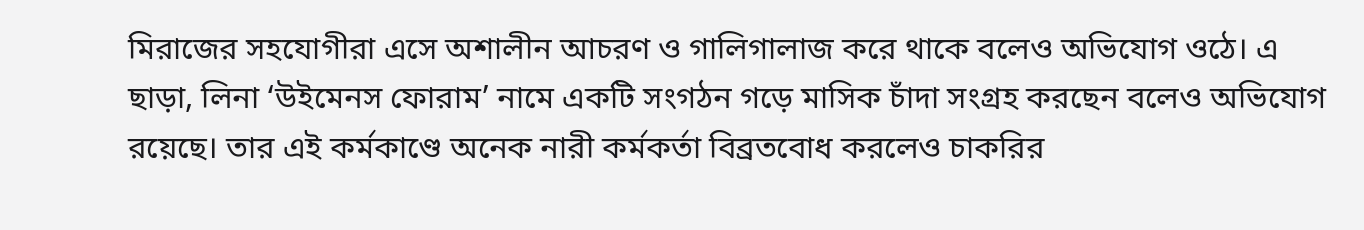মিরাজের সহযোগীরা এসে অশালীন আচরণ ও গালিগালাজ করে থাকে বলেও অভিযোগ ওঠে। এ ছাড়া, লিনা ‘উইমেনস ফোরাম’ নামে একটি সংগঠন গড়ে মাসিক চাঁদা সংগ্রহ করছেন বলেও অভিযোগ রয়েছে। তার এই কর্মকাণ্ডে অনেক নারী কর্মকর্তা বিব্রতবোধ করলেও চাকরির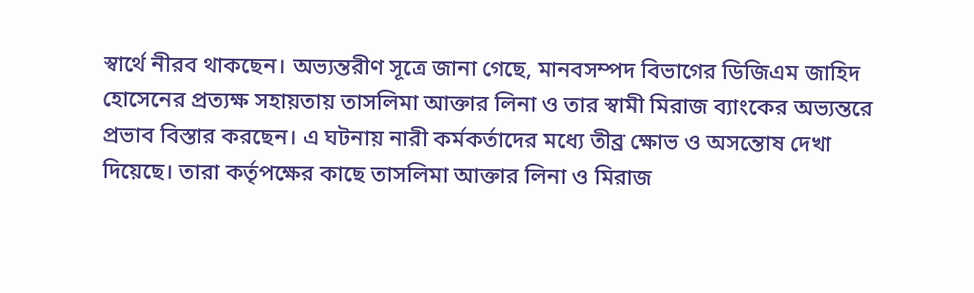স্বার্থে নীরব থাকছেন। অভ্যন্তরীণ সূত্রে জানা গেছে, মানবসম্পদ বিভাগের ডিজিএম জাহিদ হোসেনের প্রত্যক্ষ সহায়তায় তাসলিমা আক্তার লিনা ও তার স্বামী মিরাজ ব্যাংকের অভ্যন্তরে প্রভাব বিস্তার করছেন। এ ঘটনায় নারী কর্মকর্তাদের মধ্যে তীব্র ক্ষোভ ও অসন্তোষ দেখা দিয়েছে। তারা কর্তৃপক্ষের কাছে তাসলিমা আক্তার লিনা ও মিরাজ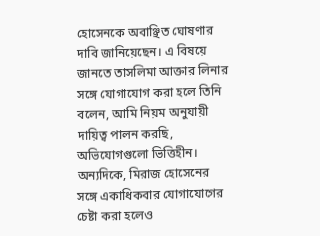হোসেনকে অবাঞ্ছিত ঘোষণার দাবি জানিয়েছেন। এ বিষয়ে জানতে তাসলিমা আক্তার লিনার সঙ্গে যোগাযোগ করা হলে তিনি বলেন, আমি নিয়ম অনুযায়ী দায়িত্ব পালন করছি, অভিযোগগুলো ভিত্তিহীন। অন্যদিকে, মিরাজ হোসেনের সঙ্গে একাধিকবার যোগাযোগের চেষ্টা করা হলেও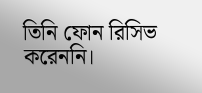তিনি ফোন রিসিভ করেননি।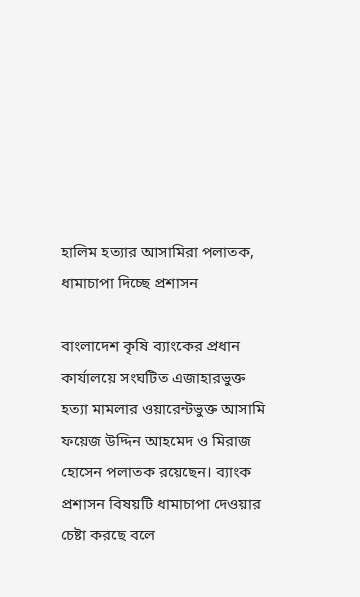হালিম হত্যার আসামিরা পলাতক, ধামাচাপা দিচ্ছে প্রশাসন

বাংলাদেশ কৃষি ব্যাংকের প্রধান কার্যালয়ে সংঘটিত এজাহারভুক্ত হত্যা মামলার ওয়ারেন্টভুক্ত আসামি ফয়েজ উদ্দিন আহমেদ ও মিরাজ হোসেন পলাতক রয়েছেন। ব্যাংক প্রশাসন বিষয়টি ধামাচাপা দেওয়ার চেষ্টা করছে বলে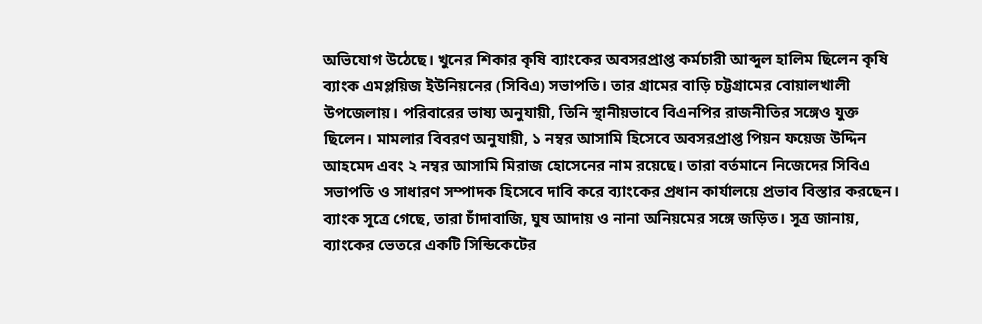অভিযোগ উঠেছে। খুনের শিকার কৃষি ব্যাংকের অবসরপ্রাপ্ত কর্মচারী আব্দুল হালিম ছিলেন কৃষি ব্যাংক এমপ্লয়িজ ইউনিয়নের (সিবিএ) সভাপতি। তার গ্রামের বাড়ি চট্টগ্রামের বোয়ালখালী উপজেলায়। পরিবারের ভাষ্য অনুযায়ী, তিনি স্থানীয়ভাবে বিএনপির রাজনীতির সঙ্গেও যুক্ত ছিলেন। মামলার বিবরণ অনুযায়ী, ১ নম্বর আসামি হিসেবে অবসরপ্রাপ্ত পিয়ন ফয়েজ উদ্দিন আহমেদ এবং ২ নম্বর আসামি মিরাজ হোসেনের নাম রয়েছে। তারা বর্তমানে নিজেদের সিবিএ সভাপতি ও সাধারণ সম্পাদক হিসেবে দাবি করে ব্যাংকের প্রধান কার্যালয়ে প্রভাব বিস্তার করছেন। ব্যাংক সূত্রে গেছে, তারা চাঁদাবাজি, ঘুষ আদায় ও নানা অনিয়মের সঙ্গে জড়িত। সূত্র জানায়, ব্যাংকের ভেতরে একটি সিন্ডিকেটের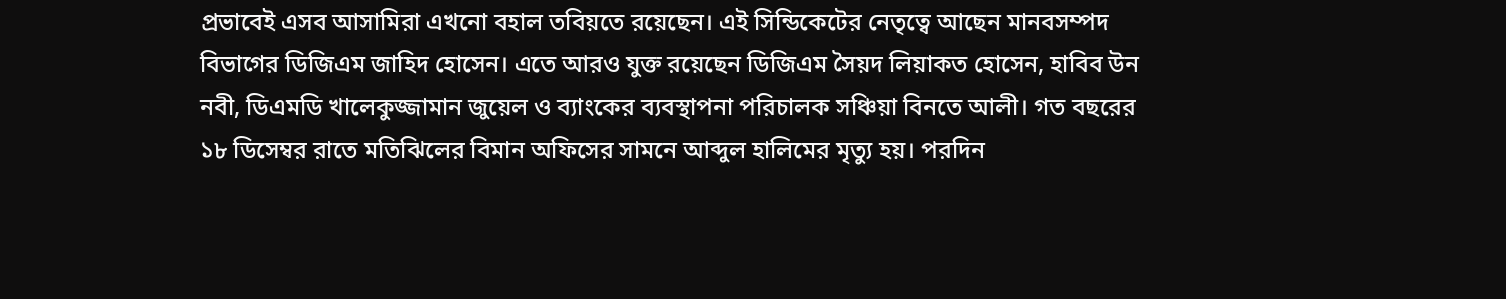প্রভাবেই এসব আসামিরা এখনো বহাল তবিয়তে রয়েছেন। এই সিন্ডিকেটের নেতৃত্বে আছেন মানবসম্পদ বিভাগের ডিজিএম জাহিদ হোসেন। এতে আরও যুক্ত রয়েছেন ডিজিএম সৈয়দ লিয়াকত হোসেন, হাবিব উন নবী, ডিএমডি খালেকুজ্জামান জুয়েল ও ব্যাংকের ব্যবস্থাপনা পরিচালক সঞ্চিয়া বিনতে আলী। গত বছরের ১৮ ডিসেম্বর রাতে মতিঝিলের বিমান অফিসের সামনে আব্দুল হালিমের মৃত্যু হয়। পরদিন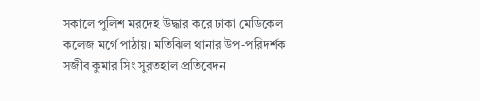সকালে পুলিশ মরদেহ উদ্ধার করে ঢাকা মেডিকেল কলেজ মর্গে পাঠায়। মতিঝিল থানার উপ-পরিদর্শক সজীব কুমার সিং সুরতহাল প্রতিবেদন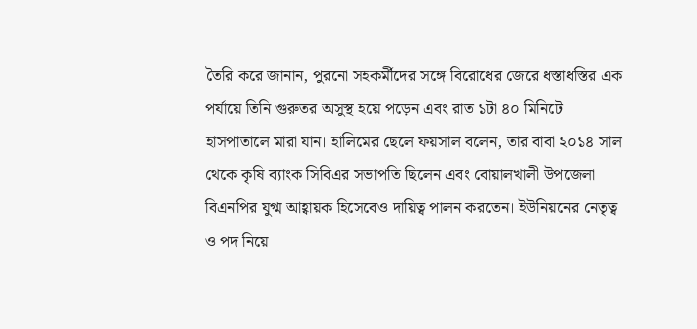তৈরি করে জানান, পুরনো সহকর্মীদের সঙ্গে বিরোধের জেরে ধস্তাধস্তির এক পর্যায়ে তিনি গুরুতর অসুস্থ হয়ে পড়েন এবং রাত ১টা ৪০ মিনিটে হাসপাতালে মারা যান। হালিমের ছেলে ফয়সাল বলেন, তার বাবা ২০১৪ সাল থেকে কৃষি ব্যাংক সিবিএর সভাপতি ছিলেন এবং বোয়ালখালী উপজেলা বিএনপির যুগ্ম আহ্বায়ক হিসেবেও দায়িত্ব পালন করতেন। ইউনিয়নের নেতৃত্ব ও পদ নিয়ে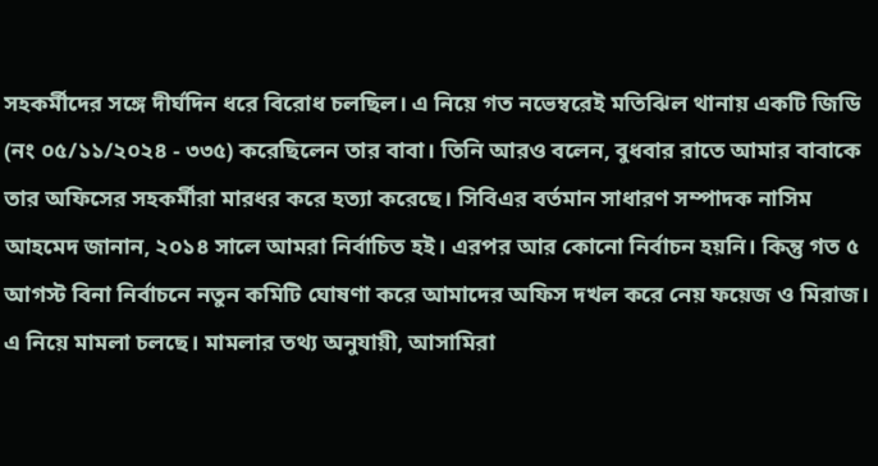সহকর্মীদের সঙ্গে দীর্ঘদিন ধরে বিরোধ চলছিল। এ নিয়ে গত নভেম্বরেই মতিঝিল থানায় একটি জিডি (নং ০৫/১১/২০২৪ - ৩৩৫) করেছিলেন তার বাবা। তিনি আরও বলেন, বুধবার রাতে আমার বাবাকে তার অফিসের সহকর্মীরা মারধর করে হত্যা করেছে। সিবিএর বর্তমান সাধারণ সম্পাদক নাসিম আহমেদ জানান, ২০১৪ সালে আমরা নির্বাচিত হই। এরপর আর কোনো নির্বাচন হয়নি। কিন্তু গত ৫ আগস্ট বিনা নির্বাচনে নতুন কমিটি ঘোষণা করে আমাদের অফিস দখল করে নেয় ফয়েজ ও মিরাজ। এ নিয়ে মামলা চলছে। মামলার তথ্য অনুযায়ী, আসামিরা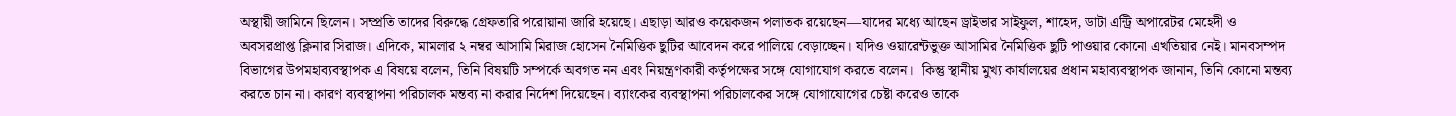অস্থায়ী জামিনে ছিলেন। সম্প্রতি তাদের বিরুদ্ধে গ্রেফতারি পরোয়ানা জারি হয়েছে। এছাড়া আরও কয়েকজন পলাতক রয়েছেন—যাদের মধ্যে আছেন ড্রাইভার সাইফুল, শাহেদ, ডাটা এন্ট্রি অপারেটর মেহেদী ও অবসরপ্রাপ্ত ক্লিনার সিরাজ। এদিকে, মামলার ২ নম্বর আসামি মিরাজ হোসেন নৈমিত্তিক ছুটির আবেদন করে পালিয়ে বেড়াচ্ছেন। যদিও ওয়ারেন্টভুক্ত আসামির নৈমিত্তিক ছুটি পাওয়ার কোনো এখতিয়ার নেই। মানবসম্পদ বিভাগের উপমহাব্যবস্থাপক এ বিষয়ে বলেন, তিনি বিষয়টি সম্পর্কে অবগত নন এবং নিয়ন্ত্রণকারী কর্তৃপক্ষের সঙ্গে যোগাযোগ করতে বলেন।  কিন্তু স্থানীয় মুখ্য কার্যালয়ের প্রধান মহাব্যবস্থাপক জানান, তিনি কোনো মন্তব্য করতে চান না। কারণ ব্যবস্থাপনা পরিচালক মন্তব্য না করার নির্দেশ দিয়েছেন। ব্যাংকের ব্যবস্থাপনা পরিচালকের সঙ্গে যোগাযোগের চেষ্টা করেও তাকে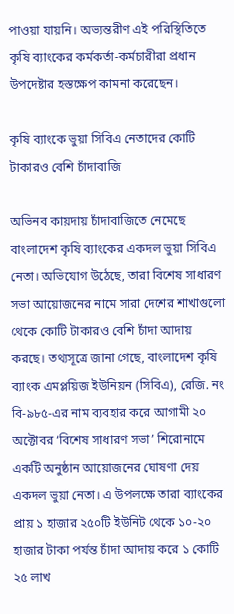পাওয়া যায়নি। অভ্যন্তরীণ এই পরিস্থিতিতে কৃষি ব্যাংকের কর্মকর্তা-কর্মচারীরা প্রধান উপদেষ্টার হস্তক্ষেপ কামনা করেছেন।

কৃষি ব্যাংকে ভুয়া সিবিএ নেতাদের কোটি টাকারও বেশি চাঁদাবাজি

অভিনব কায়দায় চাঁদাবাজিতে নেমেছে বাংলাদেশ কৃষি ব্যাংকের একদল ভুয়া সিবিএ নেতা। অভিযোগ উঠেছে, তারা বিশেষ সাধারণ সভা আয়োজনের নামে সারা দেশের শাখাগুলো থেকে কোটি টাকারও বেশি চাঁদা আদায় করছে। তথ্যসূত্রে জানা গেছে, বাংলাদেশ কৃষি ব্যাংক এমপ্লয়িজ ইউনিয়ন (সিবিএ), রেজি. নং বি-৯৮৫-এর নাম ব্যবহার করে আগামী ২০ অক্টোবর ‘বিশেষ সাধারণ সভা’ শিরোনামে একটি অনুষ্ঠান আয়োজনের ঘোষণা দেয় একদল ভুয়া নেতা। এ উপলক্ষে তারা ব্যাংকের প্রায় ১ হাজার ২৫০টি ইউনিট থেকে ১০-২০ হাজার টাকা পর্যন্ত চাঁদা আদায় করে ১ কোটি ২৫ লাখ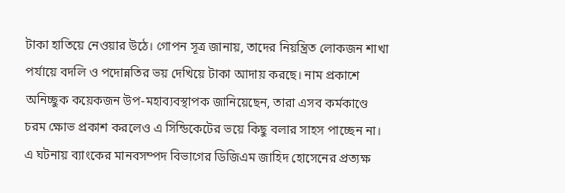টাকা হাতিয়ে নেওয়ার উঠে। গোপন সূত্র জানায়, তাদের নিয়ন্ত্রিত লোকজন শাখা পর্যায়ে বদলি ও পদোন্নতির ভয় দেখিয়ে টাকা আদায় করছে। নাম প্রকাশে অনিচ্ছুক কয়েকজন উপ-মহাব্যবস্থাপক জানিয়েছেন, তারা এসব কর্মকাণ্ডে চরম ক্ষোভ প্রকাশ করলেও এ সিন্ডিকেটের ভয়ে কিছু বলার সাহস পাচ্ছেন না। এ ঘটনায় ব্যাংকের মানবসম্পদ বিভাগের ডিজিএম জাহিদ হোসেনের প্রত্যক্ষ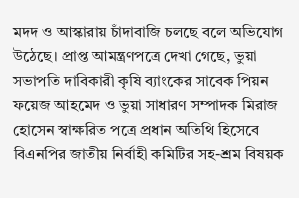মদদ ও আস্কারায় চাঁদাবাজি চলছে বলে অভিযোগ উঠেছে। প্রাপ্ত আমন্ত্রণপত্রে দেখা গেছে, ভুয়া সভাপতি দাবিকারী কৃষি ব্যাংকের সাবেক পিয়ন ফয়েজ আহমেদ ও ভুয়া সাধারণ সম্পাদক মিরাজ হোসেন স্বাক্ষরিত পত্রে প্রধান অতিথি হিসেবে বিএনপির জাতীয় নির্বাহী কমিটির সহ-শ্রম বিষয়ক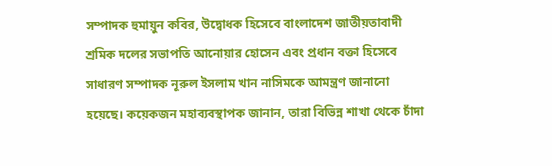সম্পাদক হুমায়ুন কবির, উদ্বোধক হিসেবে বাংলাদেশ জাতীয়তাবাদী শ্রমিক দলের সভাপতি আনোয়ার হোসেন এবং প্রধান বক্তা হিসেবে সাধারণ সম্পাদক নূরুল ইসলাম খান নাসিমকে আমন্ত্রণ জানানো হয়েছে। কয়েকজন মহাব্যবস্থাপক জানান, তারা বিভিন্ন শাখা থেকে চাঁদা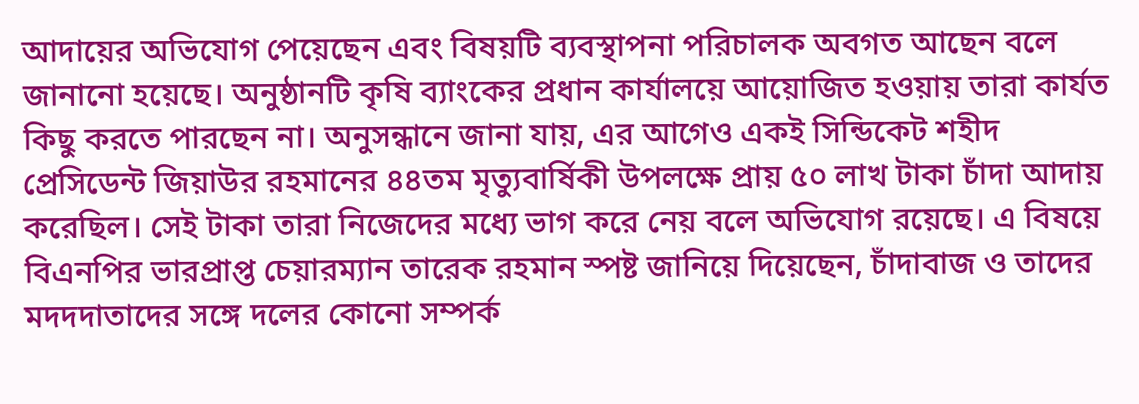আদায়ের অভিযোগ পেয়েছেন এবং বিষয়টি ব্যবস্থাপনা পরিচালক অবগত আছেন বলে জানানো হয়েছে। অনুষ্ঠানটি কৃষি ব্যাংকের প্রধান কার্যালয়ে আয়োজিত হওয়ায় তারা কার্যত কিছু করতে পারছেন না। অনুসন্ধানে জানা যায়, এর আগেও একই সিন্ডিকেট শহীদ প্রেসিডেন্ট জিয়াউর রহমানের ৪৪তম মৃত্যুবার্ষিকী উপলক্ষে প্রায় ৫০ লাখ টাকা চাঁদা আদায় করেছিল। সেই টাকা তারা নিজেদের মধ্যে ভাগ করে নেয় বলে অভিযোগ রয়েছে। এ বিষয়ে বিএনপির ভারপ্রাপ্ত চেয়ারম্যান তারেক রহমান স্পষ্ট জানিয়ে দিয়েছেন, চাঁদাবাজ ও তাদের মদদদাতাদের সঙ্গে দলের কোনো সম্পর্ক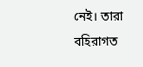নেই। তারা বহিরাগত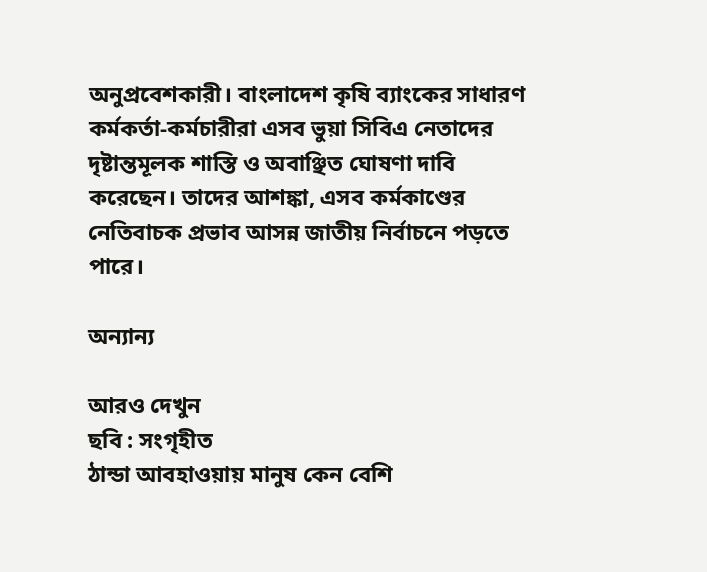অনুপ্রবেশকারী। বাংলাদেশ কৃষি ব্যাংকের সাধারণ কর্মকর্তা-কর্মচারীরা এসব ভুয়া সিবিএ নেতাদের দৃষ্টান্তমূলক শাস্তি ও অবাঞ্ছিত ঘোষণা দাবি করেছেন। তাদের আশঙ্কা, এসব কর্মকাণ্ডের নেতিবাচক প্রভাব আসন্ন জাতীয় নির্বাচনে পড়তে পারে।

অন্যান্য

আরও দেখুন
ছবি : সংগৃহীত
ঠান্ডা আবহাওয়ায় মানুষ কেন বেশি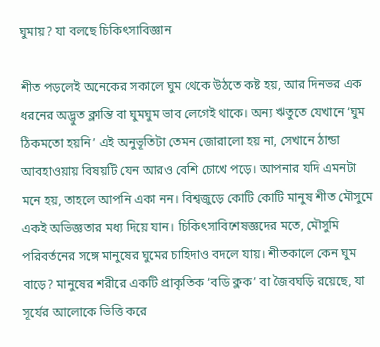ঘুমায়? যা বলছে চিকিৎসাবিজ্ঞান

শীত পড়লেই অনেকের সকালে ঘুম থেকে উঠতে কষ্ট হয়, আর দিনভর এক ধরনের অদ্ভুত ক্লান্তি বা ঘুমঘুম ভাব লেগেই থাকে। অন্য ঋতুতে যেখানে ‘ঘুম ঠিকমতো হয়নি’ এই অনুভূতিটা তেমন জোরালো হয় না, সেখানে ঠান্ডা আবহাওয়ায় বিষয়টি যেন আরও বেশি চোখে পড়ে। আপনার যদি এমনটা মনে হয়, তাহলে আপনি একা নন। বিশ্বজুড়ে কোটি কোটি মানুষ শীত মৌসুমে একই অভিজ্ঞতার মধ্য দিয়ে যান। চিকিৎসাবিশেষজ্ঞদের মতে, মৌসুমি পরিবর্তনের সঙ্গে মানুষের ঘুমের চাহিদাও বদলে যায়। শীতকালে কেন ঘুম বাড়ে? মানুষের শরীরে একটি প্রাকৃতিক ‘বডি ক্লক’ বা জৈবঘড়ি রয়েছে, যা সূর্যের আলোকে ভিত্তি করে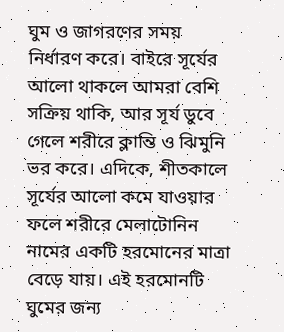ঘুম ও জাগরণের সময় নির্ধারণ করে। বাইরে সূর্যের আলো থাকলে আমরা বেশি সক্রিয় থাকি, আর সূর্য ডুবে গেলে শরীরে ক্লান্তি ও ঝিমুনি ভর করে। এদিকে, শীতকালে সূর্যের আলো কমে যাওয়ার ফলে শরীরে মেলাটোনিন নামের একটি হরমোনের মাত্রা বেড়ে যায়। এই হরমোনটি ঘুমের জন্য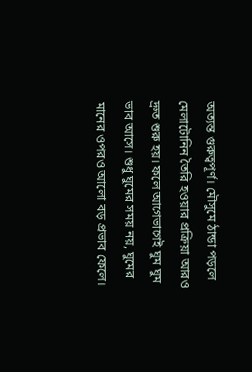অত্যন্ত গুরুত্বপূর্ণ। মৌসুমে ঠান্ডা পড়লে মেলাটোনিন তৈরি হওয়ার প্রক্রিয়া আরও দ্রুত শুরু হয়। ফলে আগেভাগেই ঘুম ঘুম ভাব আসে। শুধু ঘুমের সময় নয়, ঘুমের মানের ওপরও আলো বড় প্রভাব ফেলে।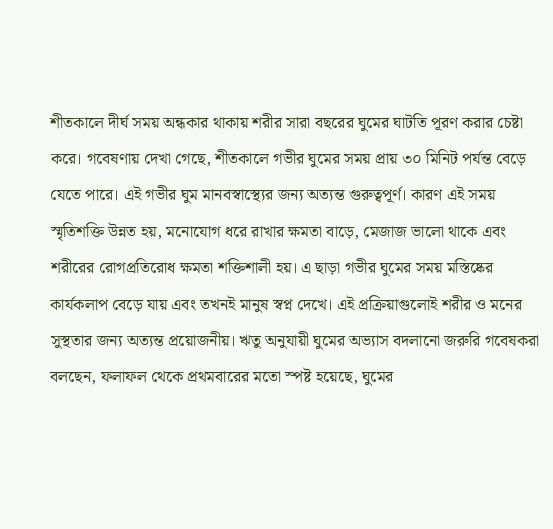শীতকালে দীর্ঘ সময় অন্ধকার থাকায় শরীর সারা বছরের ঘুমের ঘাটতি পূরণ করার চেষ্টা করে। গবেষণায় দেখা গেছে, শীতকালে গভীর ঘুমের সময় প্রায় ৩০ মিনিট পর্যন্ত বেড়ে যেতে পারে। এই গভীর ঘুম মানবস্বাস্থ্যের জন্য অত্যন্ত গুরুত্বপূর্ণ। কারণ এই সময় স্মৃতিশক্তি উন্নত হয়, মনোযোগ ধরে রাখার ক্ষমতা বাড়ে, মেজাজ ভালো থাকে এবং শরীরের রোগপ্রতিরোধ ক্ষমতা শক্তিশালী হয়। এ ছাড়া গভীর ঘুমের সময় মস্তিষ্কের কার্যকলাপ বেড়ে যায় এবং তখনই মানুষ স্বপ্ন দেখে। এই প্রক্রিয়াগুলোই শরীর ও মনের সুস্থতার জন্য অত্যন্ত প্রয়োজনীয়। ঋতু অনুযায়ী ঘুমের অভ্যাস বদলানো জরুরি গবেষকরা বলছেন, ফলাফল থেকে প্রথমবারের মতো স্পষ্ট হয়েছে, ঘুমের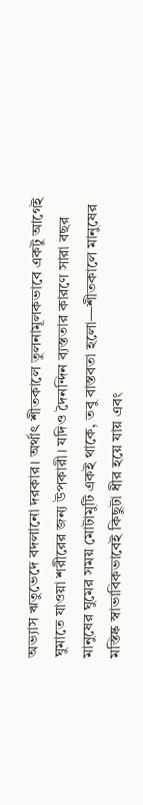অভ্যাস ঋতুভেদে বদলানো দরকার। অর্থাৎ শীতকালে তুলনামূলকভাবে একটু আগেই ঘুমাতে যাওয়া শরীরের জন্য উপকারী। যদিও দৈনন্দিন ব্যস্ততার কারণে সারা বছর মানুষের ঘুমের সময় মোটামুটি একই থাকে, তবু বাস্তবতা হলো—শীতকালে মানুষের মস্তিষ্ক স্বাভাবিকভাবেই কিছুটা ধীর হয়ে যায় এবং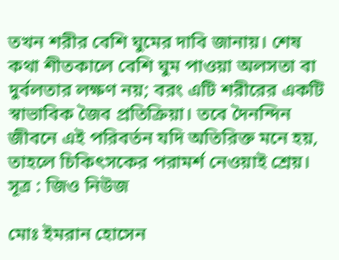তখন শরীর বেশি ঘুমের দাবি জানায়। শেষ কথা শীতকালে বেশি ঘুম পাওয়া অলসতা বা দুর্বলতার লক্ষণ নয়; বরং এটি শরীরের একটি স্বাভাবিক জৈব প্রতিক্রিয়া। তবে দৈনন্দিন জীবনে এই পরিবর্তন যদি অতিরিক্ত মনে হয়, তাহলে চিকিৎসকের পরামর্শ নেওয়াই শ্রেয়। সূত্র : জিও নিউজ

মোঃ ইমরান হোসেন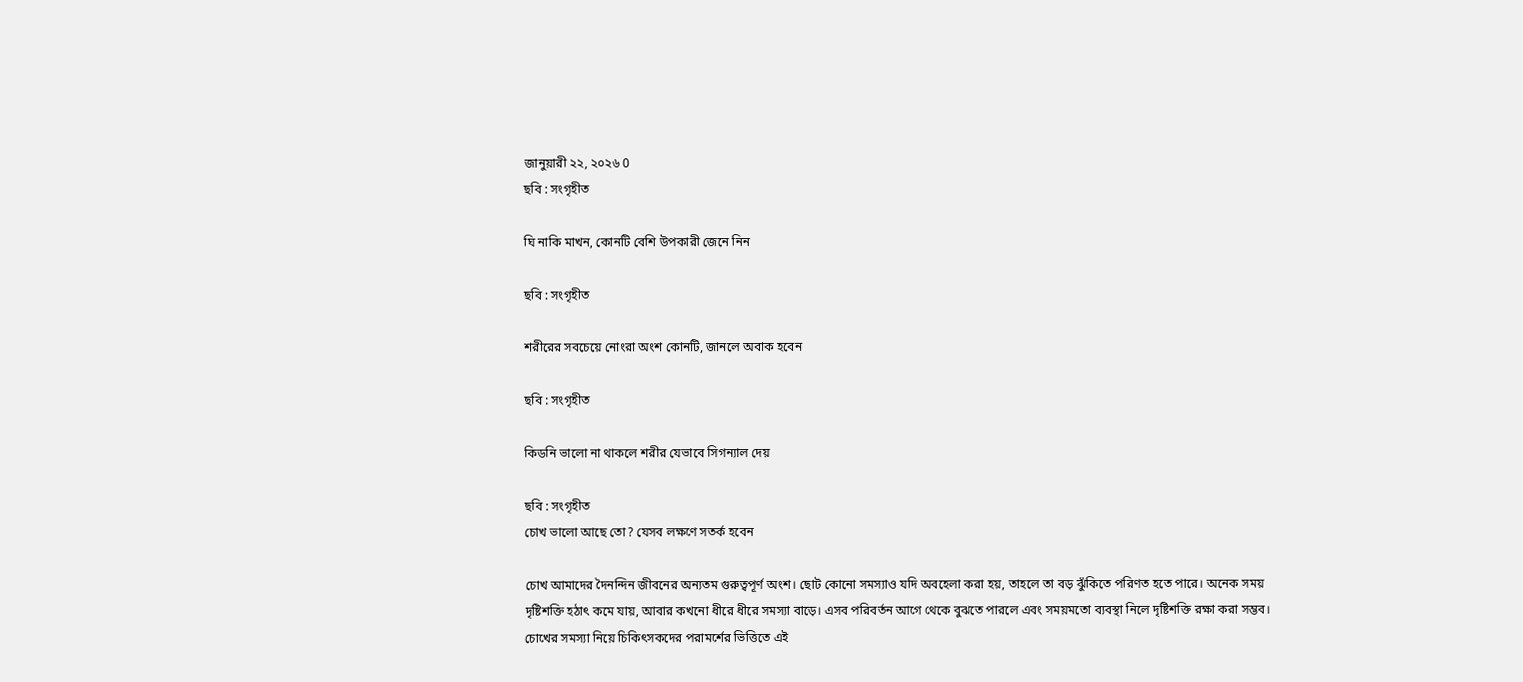জানুয়ারী ২২, ২০২৬ 0
ছবি : সংগৃহীত

ঘি নাকি মাখন, কোনটি বেশি উপকারী জেনে নিন

ছবি : সংগৃহীত

শরীরের সবচেয়ে নোংরা অংশ কোনটি, জানলে অবাক হবেন

ছবি : সংগৃহীত

কিডনি ভালো না থাকলে শরীর যেভাবে সিগন্যাল দেয়

ছবি : সংগৃহীত
চোখ ভালো আছে তো? যেসব লক্ষণে সতর্ক হবেন

চোখ আমাদের দৈনন্দিন জীবনের অন্যতম গুরুত্বপূর্ণ অংশ। ছোট কোনো সমস্যাও যদি অবহেলা করা হয়, তাহলে তা বড় ঝুঁকিতে পরিণত হতে পারে। অনেক সময় দৃষ্টিশক্তি হঠাৎ কমে যায়, আবার কখনো ধীরে ধীরে সমস্যা বাড়ে। এসব পরিবর্তন আগে থেকে বুঝতে পারলে এবং সময়মতো ব্যবস্থা নিলে দৃষ্টিশক্তি রক্ষা করা সম্ভব। চোখের সমস্যা নিয়ে চিকিৎসকদের পরামর্শের ভিত্তিতে এই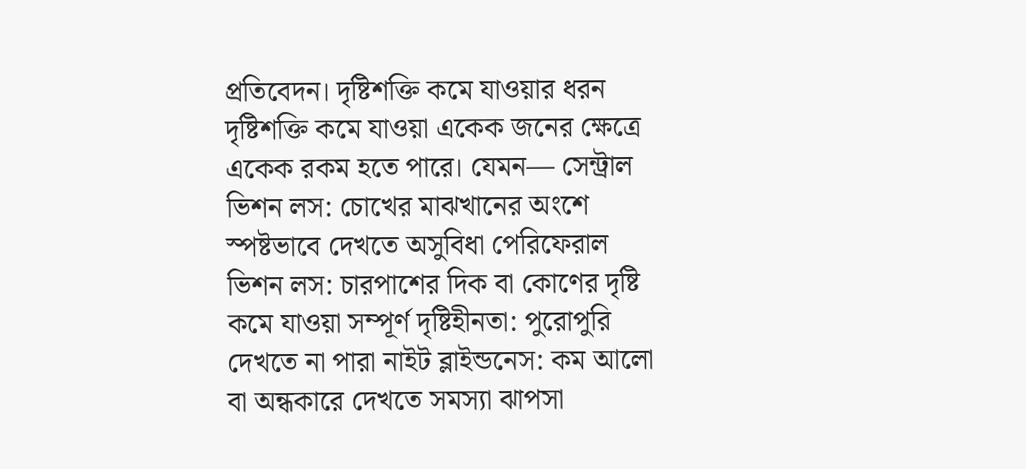প্রতিবেদন। দৃষ্টিশক্তি কমে যাওয়ার ধরন দৃষ্টিশক্তি কমে যাওয়া একেক জনের ক্ষেত্রে একেক রকম হতে পারে। যেমন— সেন্ট্রাল ভিশন লস: চোখের মাঝখানের অংশে স্পষ্টভাবে দেখতে অসুবিধা পেরিফেরাল ভিশন লস: চারপাশের দিক বা কোণের দৃষ্টি কমে যাওয়া সম্পূর্ণ দৃষ্টিহীনতা: পুরোপুরি দেখতে না পারা নাইট ব্লাইন্ডনেস: কম আলো বা অন্ধকারে দেখতে সমস্যা ঝাপসা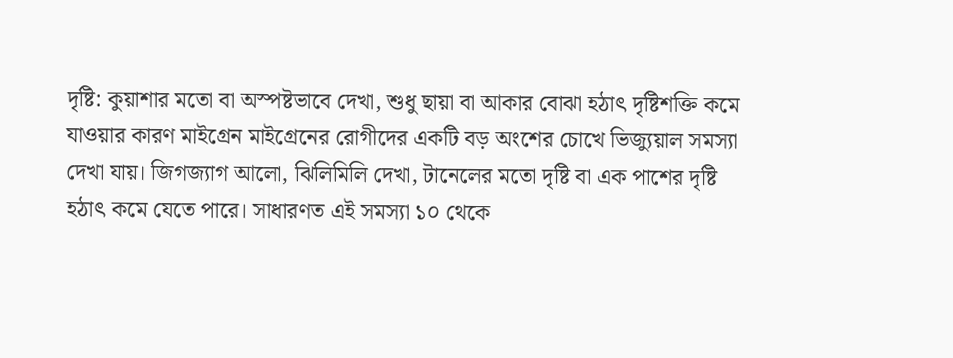দৃষ্টি: কুয়াশার মতো বা অস্পষ্টভাবে দেখা, শুধু ছায়া বা আকার বোঝা হঠাৎ দৃষ্টিশক্তি কমে যাওয়ার কারণ মাইগ্রেন মাইগ্রেনের রোগীদের একটি বড় অংশের চোখে ভিজ্যুয়াল সমস্যা দেখা যায়। জিগজ্যাগ আলো, ঝিলিমিলি দেখা, টানেলের মতো দৃষ্টি বা এক পাশের দৃষ্টি হঠাৎ কমে যেতে পারে। সাধারণত এই সমস্যা ১০ থেকে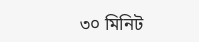৩০ মিনিট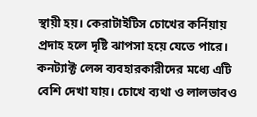স্থায়ী হয়। কেরাটাইটিস চোখের কর্নিয়ায় প্রদাহ হলে দৃষ্টি ঝাপসা হয়ে যেতে পারে। কনট্যাক্ট লেন্স ব্যবহারকারীদের মধ্যে এটি বেশি দেখা যায়। চোখে ব্যথা ও লালভাবও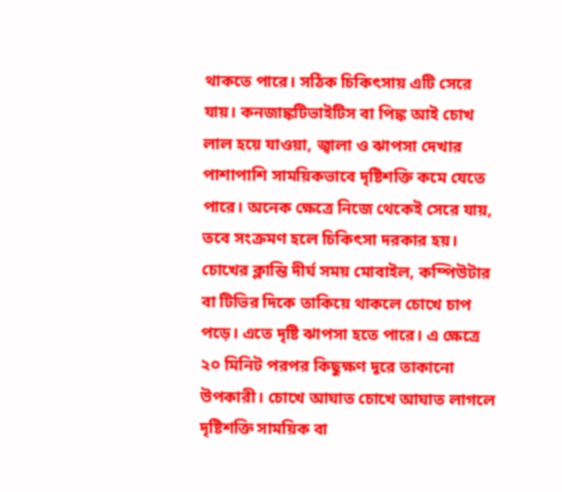থাকতে পারে। সঠিক চিকিৎসায় এটি সেরে যায়। কনজাঙ্কটিভাইটিস বা পিঙ্ক আই চোখ লাল হয়ে যাওয়া, জ্বালা ও ঝাপসা দেখার পাশাপাশি সাময়িকভাবে দৃষ্টিশক্তি কমে যেতে পারে। অনেক ক্ষেত্রে নিজে থেকেই সেরে যায়, তবে সংক্রমণ হলে চিকিৎসা দরকার হয়। চোখের ক্লান্তি দীর্ঘ সময় মোবাইল, কম্পিউটার বা টিভির দিকে তাকিয়ে থাকলে চোখে চাপ পড়ে। এতে দৃষ্টি ঝাপসা হতে পারে। এ ক্ষেত্রে ২০ মিনিট পরপর কিছুক্ষণ দূরে তাকানো উপকারী। চোখে আঘাত চোখে আঘাত লাগলে দৃষ্টিশক্তি সাময়িক বা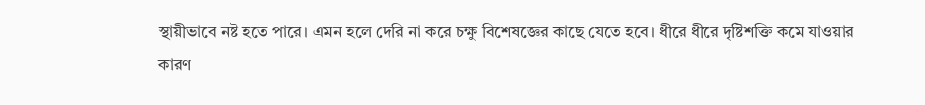স্থায়ীভাবে নষ্ট হতে পারে। এমন হলে দেরি না করে চক্ষু বিশেষজ্ঞের কাছে যেতে হবে। ধীরে ধীরে দৃষ্টিশক্তি কমে যাওয়ার কারণ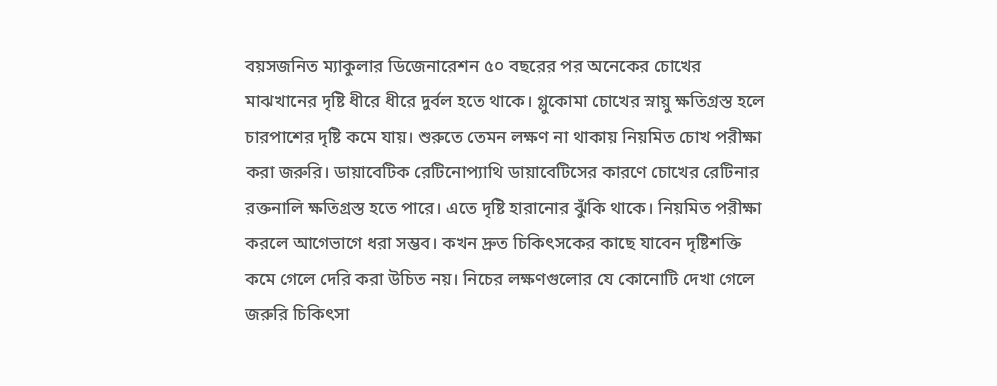বয়সজনিত ম্যাকুলার ডিজেনারেশন ৫০ বছরের পর অনেকের চোখের মাঝখানের দৃষ্টি ধীরে ধীরে দুর্বল হতে থাকে। গ্লুকোমা চোখের স্নায়ু ক্ষতিগ্রস্ত হলে চারপাশের দৃষ্টি কমে যায়। শুরুতে তেমন লক্ষণ না থাকায় নিয়মিত চোখ পরীক্ষা করা জরুরি। ডায়াবেটিক রেটিনোপ্যাথি ডায়াবেটিসের কারণে চোখের রেটিনার রক্তনালি ক্ষতিগ্রস্ত হতে পারে। এতে দৃষ্টি হারানোর ঝুঁকি থাকে। নিয়মিত পরীক্ষা করলে আগেভাগে ধরা সম্ভব। কখন দ্রুত চিকিৎসকের কাছে যাবেন দৃষ্টিশক্তি কমে গেলে দেরি করা উচিত নয়। নিচের লক্ষণগুলোর যে কোনোটি দেখা গেলে জরুরি চিকিৎসা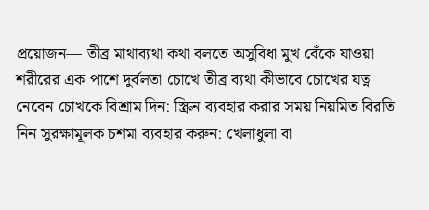প্রয়োজন— তীব্র মাথাব্যথা কথা বলতে অসুবিধা মুখ বেঁকে যাওয়া শরীরের এক পাশে দুর্বলতা চোখে তীব্র ব্যথা কীভাবে চোখের যত্ন নেবেন চোখকে বিশ্রাম দিন: স্ক্রিন ব্যবহার করার সময় নিয়মিত বিরতি নিন সুরক্ষামূলক চশমা ব্যবহার করুন: খেলাধুলা বা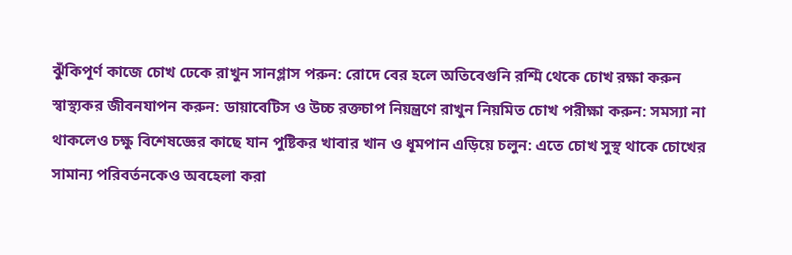ঝুঁকিপূর্ণ কাজে চোখ ঢেকে রাখুন সানগ্লাস পরুন: রোদে বের হলে অতিবেগুনি রশ্মি থেকে চোখ রক্ষা করুন স্বাস্থ্যকর জীবনযাপন করুন: ডায়াবেটিস ও উচ্চ রক্তচাপ নিয়ন্ত্রণে রাখুন নিয়মিত চোখ পরীক্ষা করুন: সমস্যা না থাকলেও চক্ষু বিশেষজ্ঞের কাছে যান পুষ্টিকর খাবার খান ও ধূমপান এড়িয়ে চলুন: এতে চোখ সুস্থ থাকে চোখের সামান্য পরিবর্তনকেও অবহেলা করা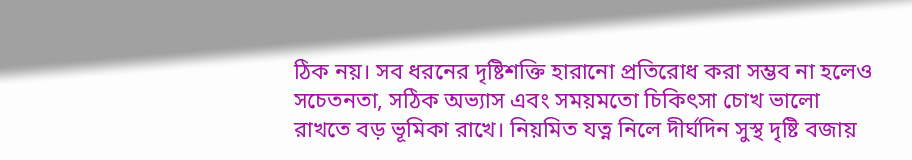ঠিক নয়। সব ধরনের দৃষ্টিশক্তি হারানো প্রতিরোধ করা সম্ভব না হলেও সচেতনতা, সঠিক অভ্যাস এবং সময়মতো চিকিৎসা চোখ ভালো রাখতে বড় ভূমিকা রাখে। নিয়মিত যত্ন নিলে দীর্ঘদিন সুস্থ দৃষ্টি বজায়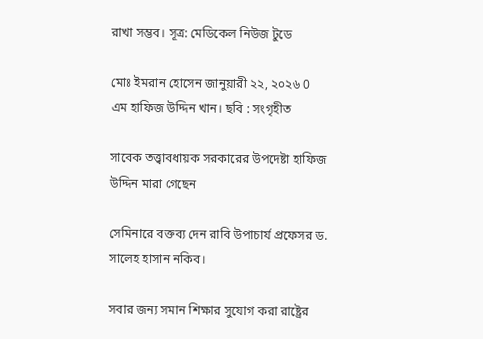রাখা সম্ভব। সূত্র: মেডিকেল নিউজ টুডে

মোঃ ইমরান হোসেন জানুয়ারী ২২, ২০২৬ 0
এম হাফিজ উদ্দিন খান। ছবি : সংগৃহীত

সাবেক তত্ত্বাবধায়ক সরকারের উপদেষ্টা হাফিজ উদ্দিন মারা গেছেন

সেমিনারে বক্তব্য দেন রাবি উপাচার্য প্রফেসর ড. সালেহ হাসান নকিব।

সবার জন্য সমান শিক্ষার সুযোগ করা রাষ্ট্রের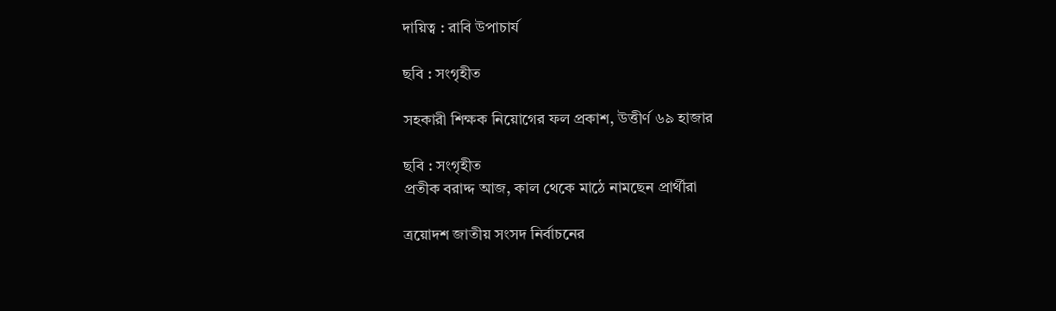দায়িত্ব : রাবি উপাচার্য

ছবি : সংগৃহীত

সহকারী শিক্ষক নিয়োগের ফল প্রকাশ, উত্তীর্ণ ৬৯ হাজার

ছবি : সংগৃহীত
প্রতীক বরাদ্দ আজ, কাল থেকে মাঠে নামছেন প্রার্থীরা

ত্রয়োদশ জাতীয় সংসদ নির্বাচনের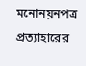মনোনয়নপত্র প্রত্যাহারের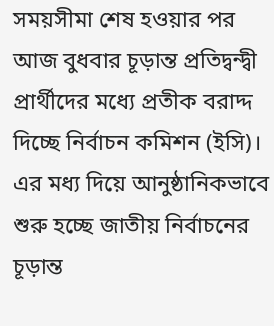সময়সীমা শেষ হওয়ার পর আজ বুধবার চূড়ান্ত প্রতিদ্বন্দ্বী প্রার্থীদের মধ্যে প্রতীক বরাদ্দ দিচ্ছে নির্বাচন কমিশন (ইসি)। এর মধ্য দিয়ে আনুষ্ঠানিকভাবে শুরু হচ্ছে জাতীয় নির্বাচনের চূড়ান্ত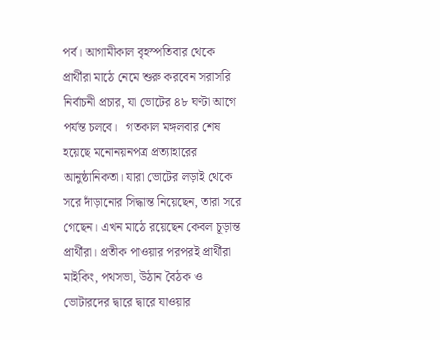পর্ব। আগামীকাল বৃহস্পতিবার থেকে প্রার্থীরা মাঠে নেমে শুরু করবেন সরাসরি নির্বাচনী প্রচার, যা ভোটের ৪৮ ঘণ্টা আগে পর্যন্ত চলবে।   গতকাল মঙ্গলবার শেষ হয়েছে মনোনয়নপত্র প্রত্যাহারের আনুষ্ঠানিকতা। যারা ভোটের লড়াই থেকে সরে দাঁড়ানোর সিদ্ধান্ত নিয়েছেন, তারা সরে গেছেন। এখন মাঠে রয়েছেন কেবল চূড়ান্ত প্রার্থীরা। প্রতীক পাওয়ার পরপরই প্রার্থীরা মাইকিং, পথসভা, উঠান বৈঠক ও ভোটারদের দ্বারে দ্বারে যাওয়ার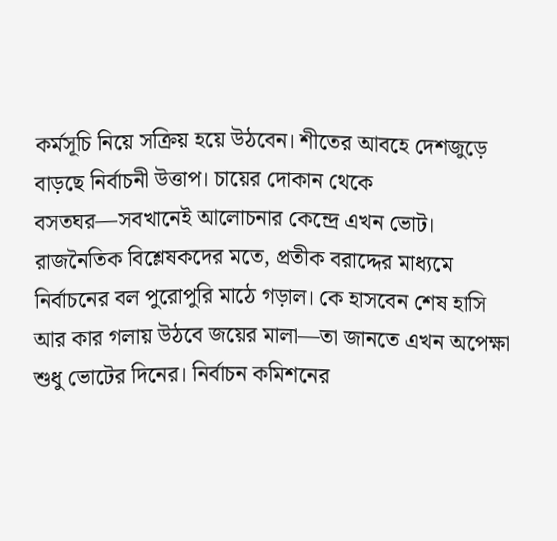কর্মসূচি নিয়ে সক্রিয় হয়ে উঠবেন। শীতের আবহে দেশজুড়ে বাড়ছে নির্বাচনী উত্তাপ। চায়ের দোকান থেকে বসতঘর—সবখানেই আলোচনার কেন্দ্রে এখন ভোট। রাজনৈতিক বিশ্লেষকদের মতে, প্রতীক বরাদ্দের মাধ্যমে নির্বাচনের বল পুরোপুরি মাঠে গড়াল। কে হাসবেন শেষ হাসি আর কার গলায় উঠবে জয়ের মালা—তা জানতে এখন অপেক্ষা শুধু ভোটের দিনের। নির্বাচন কমিশনের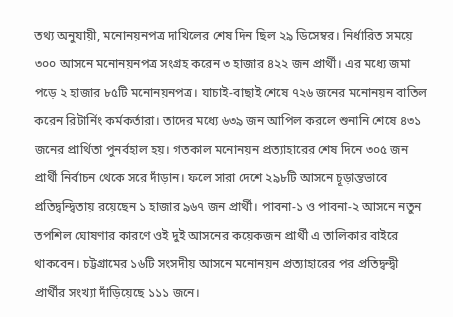তথ্য অনুযায়ী, মনোনয়নপত্র দাখিলের শেষ দিন ছিল ২৯ ডিসেম্বর। নির্ধারিত সময়ে ৩০০ আসনে মনোনয়নপত্র সংগ্রহ করেন ৩ হাজার ৪২২ জন প্রার্থী। এর মধ্যে জমা পড়ে ২ হাজার ৮৫টি মনোনয়নপত্র। যাচাই-বাছাই শেষে ৭২৬ জনের মনোনয়ন বাতিল করেন রিটার্নিং কর্মকর্তারা। তাদের মধ্যে ৬৩৯ জন আপিল করলে শুনানি শেষে ৪৩১ জনের প্রার্থিতা পুনর্বহাল হয়। গতকাল মনোনয়ন প্রত্যাহারের শেষ দিনে ৩০৫ জন প্রার্থী নির্বাচন থেকে সরে দাঁড়ান। ফলে সারা দেশে ২৯৮টি আসনে চূড়ান্তভাবে প্রতিদ্বন্দ্বিতায় রয়েছেন ১ হাজার ৯৬৭ জন প্রার্থী। পাবনা-১ ও পাবনা-২ আসনে নতুন তপশিল ঘোষণার কারণে ওই দুই আসনের কয়েকজন প্রার্থী এ তালিকার বাইরে থাকবেন। চট্টগ্রামের ১৬টি সংসদীয় আসনে মনোনয়ন প্রত্যাহারের পর প্রতিদ্বন্দ্বী প্রার্থীর সংখ্যা দাঁড়িয়েছে ১১১ জনে।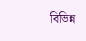বিভিন্ন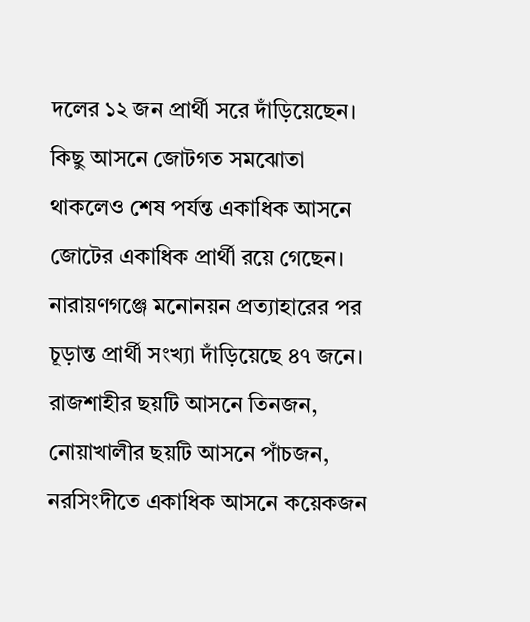দলের ১২ জন প্রার্থী সরে দাঁড়িয়েছেন। কিছু আসনে জোটগত সমঝোতা থাকলেও শেষ পর্যন্ত একাধিক আসনে জোটের একাধিক প্রার্থী রয়ে গেছেন। নারায়ণগঞ্জে মনোনয়ন প্রত্যাহারের পর চূড়ান্ত প্রার্থী সংখ্যা দাঁড়িয়েছে ৪৭ জনে। রাজশাহীর ছয়টি আসনে তিনজন, নোয়াখালীর ছয়টি আসনে পাঁচজন, নরসিংদীতে একাধিক আসনে কয়েকজন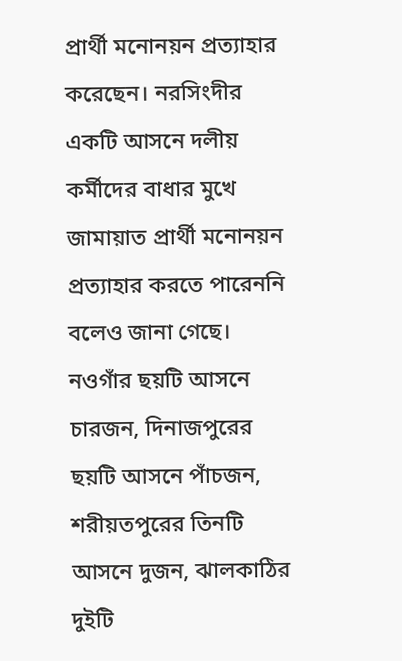প্রার্থী মনোনয়ন প্রত্যাহার করেছেন। নরসিংদীর একটি আসনে দলীয় কর্মীদের বাধার মুখে জামায়াত প্রার্থী মনোনয়ন প্রত্যাহার করতে পারেননি বলেও জানা গেছে। নওগাঁর ছয়টি আসনে চারজন, দিনাজপুরের ছয়টি আসনে পাঁচজন, শরীয়তপুরের তিনটি আসনে দুজন, ঝালকাঠির দুইটি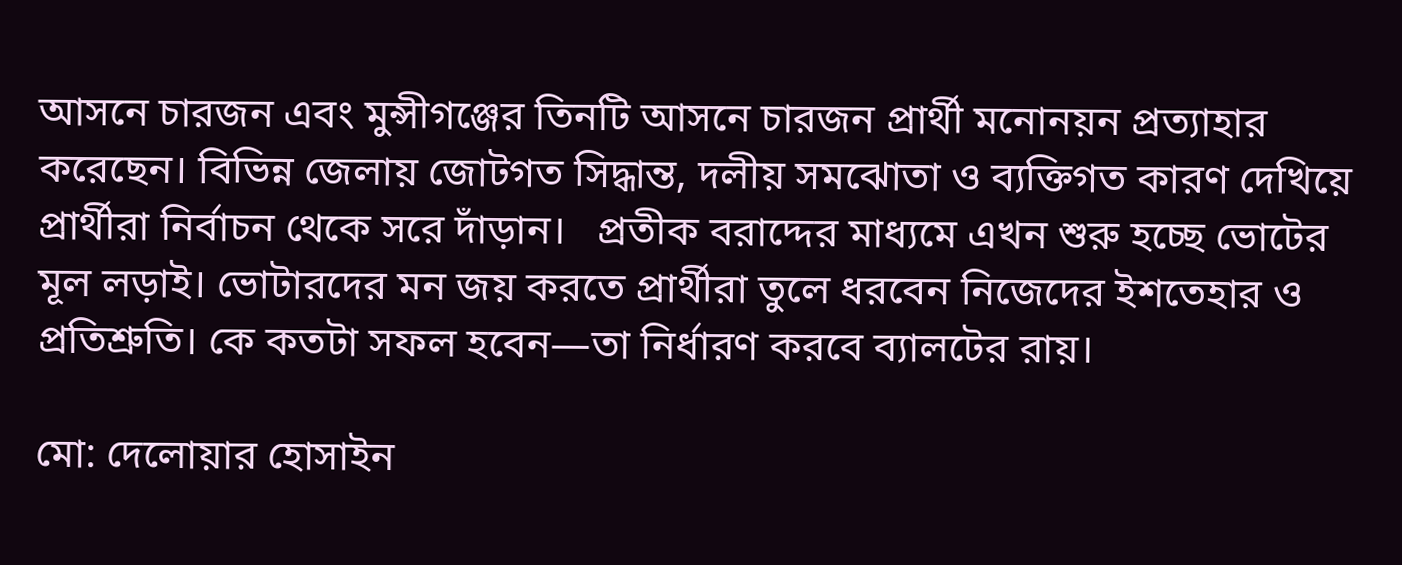আসনে চারজন এবং মুন্সীগঞ্জের তিনটি আসনে চারজন প্রার্থী মনোনয়ন প্রত্যাহার করেছেন। বিভিন্ন জেলায় জোটগত সিদ্ধান্ত, দলীয় সমঝোতা ও ব্যক্তিগত কারণ দেখিয়ে প্রার্থীরা নির্বাচন থেকে সরে দাঁড়ান।   প্রতীক বরাদ্দের মাধ্যমে এখন শুরু হচ্ছে ভোটের মূল লড়াই। ভোটারদের মন জয় করতে প্রার্থীরা তুলে ধরবেন নিজেদের ইশতেহার ও প্রতিশ্রুতি। কে কতটা সফল হবেন—তা নির্ধারণ করবে ব্যালটের রায়।

মো: দেলোয়ার হোসাইন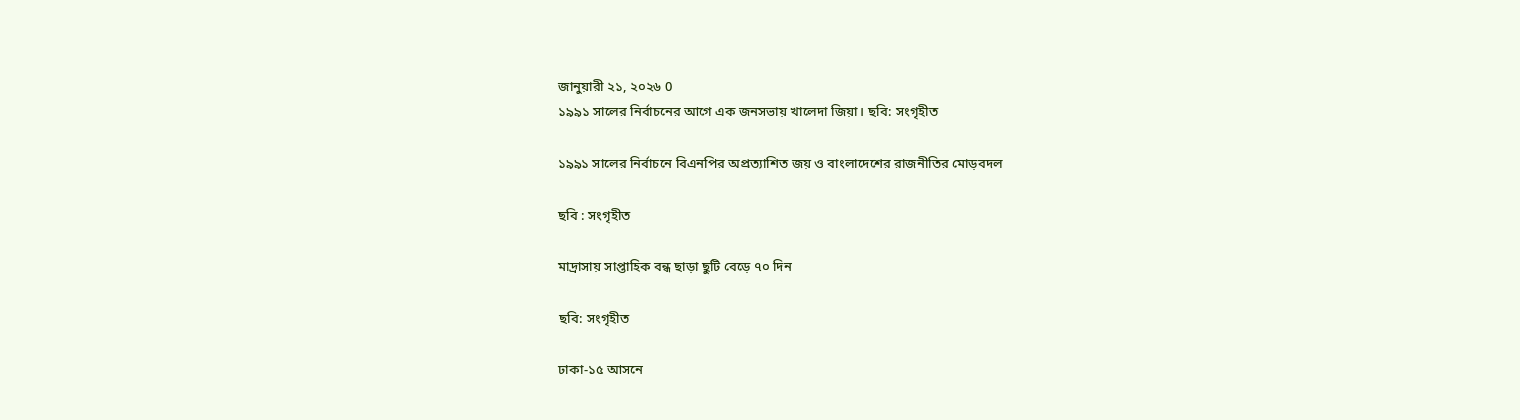জানুয়ারী ২১, ২০২৬ 0
১৯৯১ সালের নির্বাচনের আগে এক জনসভায় খালেদা জিয়া। ছবি: সংগৃহীত

১৯৯১ সালের নির্বাচনে বিএনপির অপ্রত্যাশিত জয় ও বাংলাদেশের রাজনীতির মোড়বদল

ছবি : সংগৃহীত

মাদ্রাসায় সাপ্তাহিক বন্ধ ছাড়া ছুটি বেড়ে ৭০ দিন

ছবি: সংগৃহীত

ঢাকা-১৫ আসনে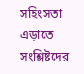সহিংসতা এড়াতে সংশ্লিষ্টদের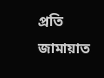প্রতি জামায়াত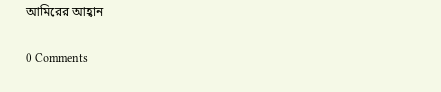আমিরের আহ্বান

0 Comments